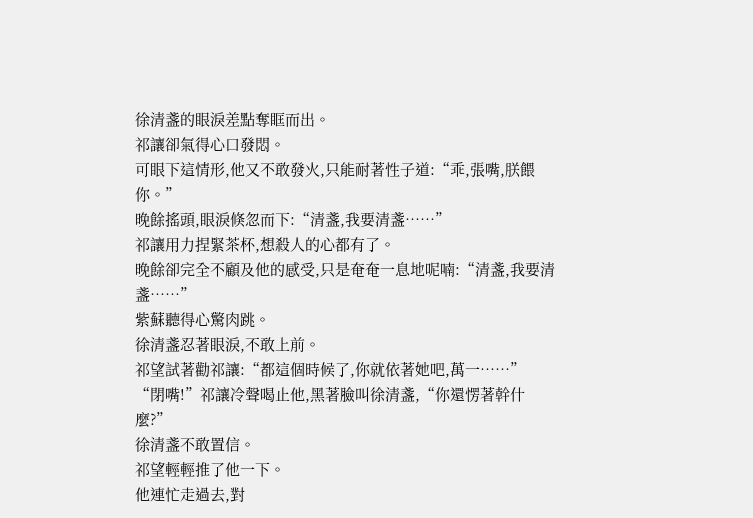徐清盞的眼淚差點奪眶而出。
祁讓卻氣得心口發悶。
可眼下這情形,他又不敢發火,只能耐著性子道:“乖,張嘴,朕餵你。”
晚餘搖頭,眼淚倏忽而下:“清盞,我要清盞……”
祁讓用力捏緊茶杯,想殺人的心都有了。
晚餘卻完全不顧及他的感受,只是奄奄一息地呢喃:“清盞,我要清盞……”
紫蘇聽得心驚肉跳。
徐清盞忍著眼淚,不敢上前。
祁望試著勸祁讓:“都這個時候了,你就依著她吧,萬一……”
“閉嘴!”祁讓冷聲喝止他,黑著臉叫徐清盞,“你還愣著幹什麼?”
徐清盞不敢置信。
祁望輕輕推了他一下。
他連忙走過去,對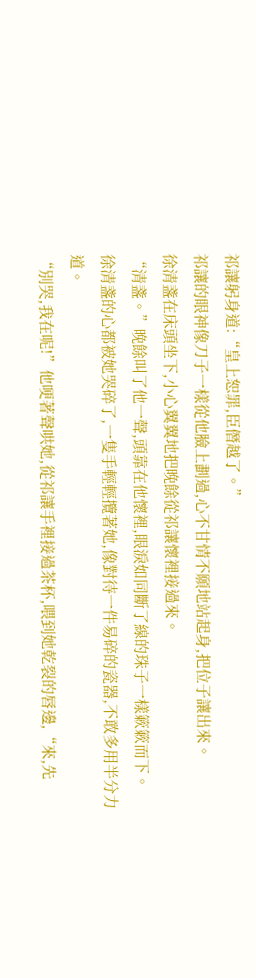祁讓躬身道:“皇上恕罪,臣僭越了。”
祁讓的眼神像刀子一樣從他臉上劃過,心不甘情不願地站起身,把位子讓出來。
徐清盞在床頭坐下,小心翼翼地把晚餘從祁讓懷裡接過來。
“清盞。”晚餘叫了他一聲,頭靠在他懷裡,眼淚如同斷了線的珠子一樣簌簌而下。
徐清盞的心都被她哭碎了,一隻手輕輕攬著她,像對待一件易碎的瓷器,不敢多用半分力道。
“別哭,我在呢!”他哽著聲哄她,從祁讓手裡接過茶杯,喂到她乾裂的唇邊,“來,先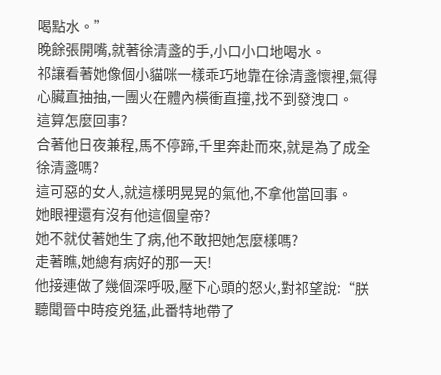喝點水。”
晚餘張開嘴,就著徐清盞的手,小口小口地喝水。
祁讓看著她像個小貓咪一樣乖巧地靠在徐清盞懷裡,氣得心臟直抽抽,一團火在體內橫衝直撞,找不到發洩口。
這算怎麼回事?
合著他日夜兼程,馬不停蹄,千里奔赴而來,就是為了成全徐清盞嗎?
這可惡的女人,就這樣明晃晃的氣他,不拿他當回事。
她眼裡還有沒有他這個皇帝?
她不就仗著她生了病,他不敢把她怎麼樣嗎?
走著瞧,她總有病好的那一天!
他接連做了幾個深呼吸,壓下心頭的怒火,對祁望說:“朕聽聞晉中時疫兇猛,此番特地帶了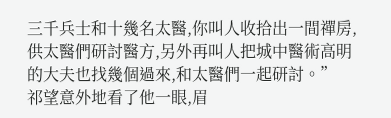三千兵士和十幾名太醫,你叫人收拾出一間禪房,供太醫們研討醫方,另外再叫人把城中醫術高明的大夫也找幾個過來,和太醫們一起研討。”
祁望意外地看了他一眼,眉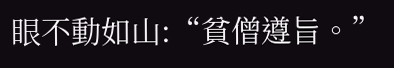眼不動如山:“貧僧遵旨。”